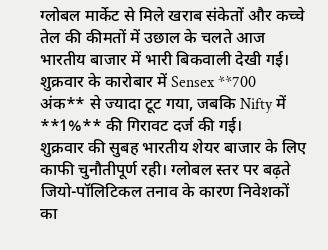ग्लोबल मार्केट से मिले खराब संकेतों और कच्चे तेल की कीमतों में उछाल के चलते आज भारतीय बाजार में भारी बिकवाली देखी गई। शुक्रवार के कारोबार में Sensex **700 अंक** से ज्यादा टूट गया, जबकि Nifty में **1%** की गिरावट दर्ज की गई।
शुक्रवार की सुबह भारतीय शेयर बाजार के लिए काफी चुनौतीपूर्ण रही। ग्लोबल स्तर पर बढ़ते जियो-पॉलिटिकल तनाव के कारण निवेशकों का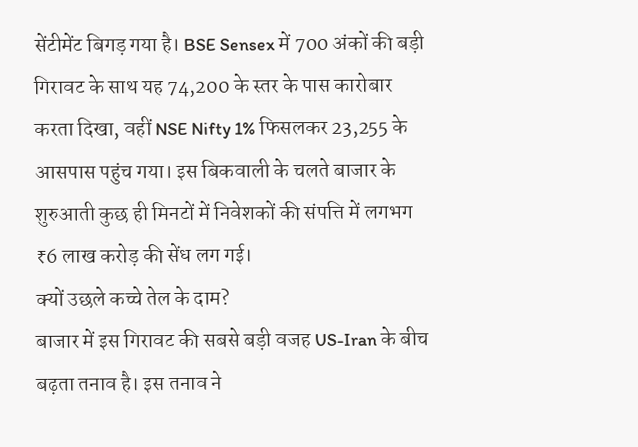सेंटीमेंट बिगड़ गया है। BSE Sensex में 700 अंकों की बड़ी गिरावट के साथ यह 74,200 के स्तर के पास कारोबार करता दिखा, वहीं NSE Nifty 1% फिसलकर 23,255 के आसपास पहुंच गया। इस बिकवाली के चलते बाजार के शुरुआती कुछ ही मिनटों में निवेशकों की संपत्ति में लगभग ₹6 लाख करोड़ की सेंध लग गई।
क्यों उछले कच्चे तेल के दाम?
बाजार में इस गिरावट की सबसे बड़ी वजह US-Iran के बीच बढ़ता तनाव है। इस तनाव ने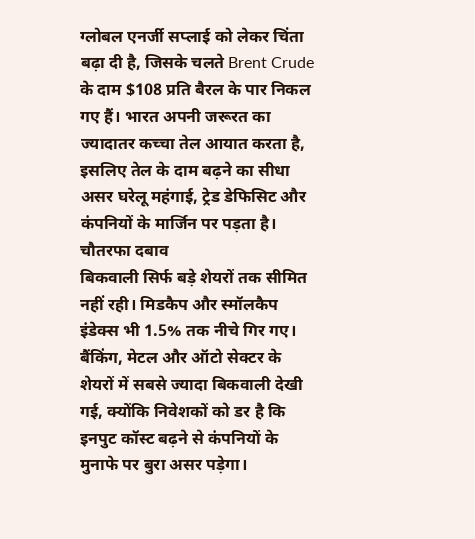ग्लोबल एनर्जी सप्लाई को लेकर चिंता बढ़ा दी है, जिसके चलते Brent Crude के दाम $108 प्रति बैरल के पार निकल गए हैं। भारत अपनी जरूरत का ज्यादातर कच्चा तेल आयात करता है, इसलिए तेल के दाम बढ़ने का सीधा असर घरेलू महंगाई, ट्रेड डेफिसिट और कंपनियों के मार्जिन पर पड़ता है।
चौतरफा दबाव
बिकवाली सिर्फ बड़े शेयरों तक सीमित नहीं रही। मिडकैप और स्मॉलकैप इंडेक्स भी 1.5% तक नीचे गिर गए। बैंकिंग, मेटल और ऑटो सेक्टर के शेयरों में सबसे ज्यादा बिकवाली देखी गई, क्योंकि निवेशकों को डर है कि इनपुट कॉस्ट बढ़ने से कंपनियों के मुनाफे पर बुरा असर पड़ेगा।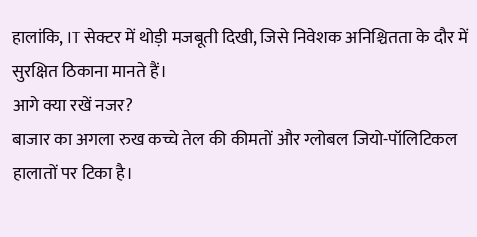हालांकि, IT सेक्टर में थोड़ी मजबूती दिखी, जिसे निवेशक अनिश्चितता के दौर में सुरक्षित ठिकाना मानते हैं।
आगे क्या रखें नजर?
बाजार का अगला रुख कच्चे तेल की कीमतों और ग्लोबल जियो-पॉलिटिकल हालातों पर टिका है।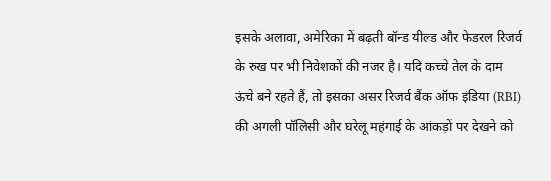इसके अलावा, अमेरिका में बढ़ती बॉन्ड यील्ड और फेडरल रिजर्व के रुख पर भी निवेशकों की नजर है। यदि कच्चे तेल के दाम ऊंचे बने रहते हैं, तो इसका असर रिजर्व बैंक ऑफ इंडिया (RBI) की अगली पॉलिसी और घरेलू महंगाई के आंकड़ों पर देखने को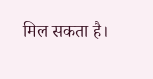मिल सकता है।